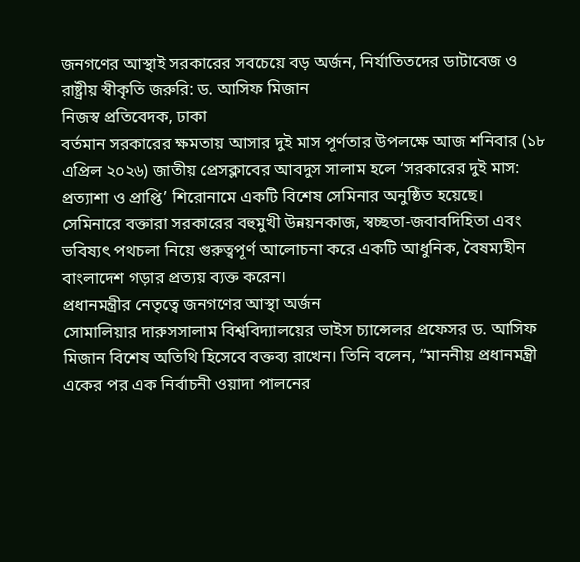জনগণের আস্থাই সরকারের সবচেয়ে বড় অর্জন, নির্যাতিতদের ডাটাবেজ ও রাষ্ট্রীয় স্বীকৃতি জরুরি: ড. আসিফ মিজান
নিজস্ব প্রতিবেদক, ঢাকা
বর্তমান সরকারের ক্ষমতায় আসার দুই মাস পূর্ণতার উপলক্ষে আজ শনিবার (১৮ এপ্রিল ২০২৬) জাতীয় প্রেসক্লাবের আবদুস সালাম হলে ‘সরকারের দুই মাস: প্রত্যাশা ও প্রাপ্তি’ শিরোনামে একটি বিশেষ সেমিনার অনুষ্ঠিত হয়েছে।
সেমিনারে বক্তারা সরকারের বহুমুখী উন্নয়নকাজ, স্বচ্ছতা-জবাবদিহিতা এবং ভবিষ্যৎ পথচলা নিয়ে গুরুত্বপূর্ণ আলোচনা করে একটি আধুনিক, বৈষম্যহীন বাংলাদেশ গড়ার প্রত্যয় ব্যক্ত করেন।
প্রধানমন্ত্রীর নেতৃত্বে জনগণের আস্থা অর্জন
সোমালিয়ার দারুসসালাম বিশ্ববিদ্যালয়ের ভাইস চ্যান্সেলর প্রফেসর ড. আসিফ মিজান বিশেষ অতিথি হিসেবে বক্তব্য রাখেন। তিনি বলেন, “মাননীয় প্রধানমন্ত্রী একের পর এক নির্বাচনী ওয়াদা পালনের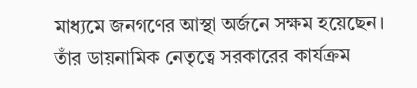মাধ্যমে জনগণের আস্থা অর্জনে সক্ষম হয়েছেন। তাঁর ডায়নামিক নেতৃত্বে সরকারের কার্যক্রম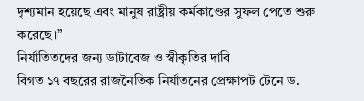দৃশ্যমান হয়েছে এবং মানুষ রাষ্ট্রীয় কর্মকাণ্ডের সুফল পেতে শুরু করেছে।”
নির্যাতিতদের জন্য ডাটাবেজ ও স্বীকৃতির দাবি
বিগত ১৭ বছরের রাজনৈতিক নির্যাতনের প্রেক্ষাপট টেনে ড.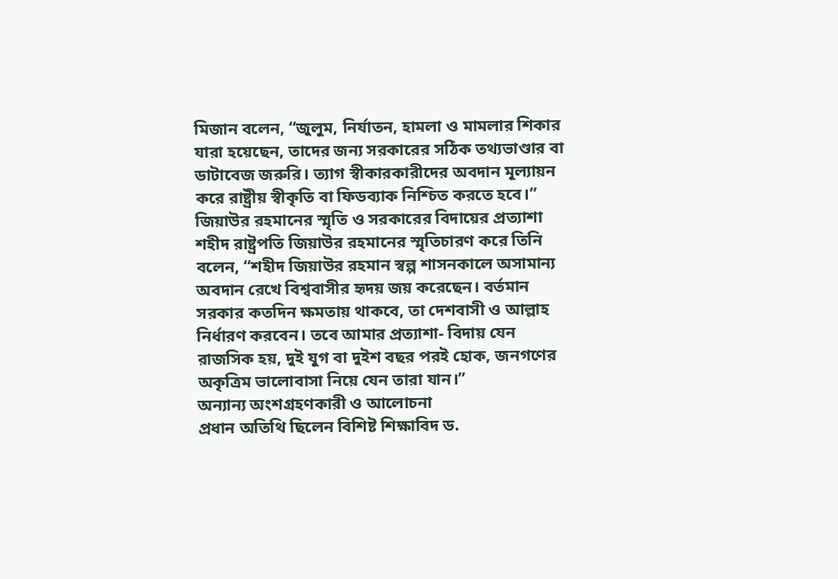মিজান বলেন, “জুলুম, নির্যাতন, হামলা ও মামলার শিকার যারা হয়েছেন, তাদের জন্য সরকারের সঠিক তথ্যভাণ্ডার বা ডাটাবেজ জরুরি। ত্যাগ স্বীকারকারীদের অবদান মূল্যায়ন করে রাষ্ট্রীয় স্বীকৃতি বা ফিডব্যাক নিশ্চিত করতে হবে।”
জিয়াউর রহমানের স্মৃতি ও সরকারের বিদায়ের প্রত্যাশা
শহীদ রাষ্ট্রপতি জিয়াউর রহমানের স্মৃতিচারণ করে তিনি বলেন, “শহীদ জিয়াউর রহমান স্বল্প শাসনকালে অসামান্য অবদান রেখে বিশ্ববাসীর হৃদয় জয় করেছেন। বর্তমান সরকার কতদিন ক্ষমতায় থাকবে, তা দেশবাসী ও আল্লাহ নির্ধারণ করবেন। তবে আমার প্রত্যাশা- বিদায় যেন রাজসিক হয়, দুই যুগ বা দুইশ বছর পরই হোক, জনগণের অকৃত্রিম ভালোবাসা নিয়ে যেন তারা যান।”
অন্যান্য অংশগ্রহণকারী ও আলোচনা
প্রধান অতিথি ছিলেন বিশিষ্ট শিক্ষাবিদ ড.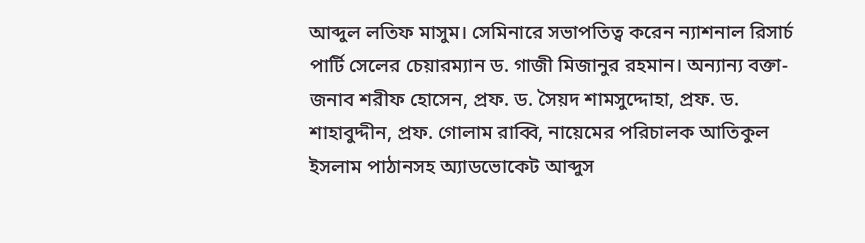আব্দুল লতিফ মাসুম। সেমিনারে সভাপতিত্ব করেন ন্যাশনাল রিসার্চ পার্টি সেলের চেয়ারম্যান ড. গাজী মিজানুর রহমান। অন্যান্য বক্তা- জনাব শরীফ হোসেন, প্রফ. ড. সৈয়দ শামসুদ্দোহা, প্রফ. ড. শাহাবুদ্দীন, প্রফ. গোলাম রাব্বি, নায়েমের পরিচালক আতিকুল ইসলাম পাঠানসহ অ্যাডভোকেট আব্দুস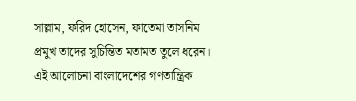সাল্লাম, ফরিদ হোসেন, ফাতেমা তাসনিম প্রমুখ তাদের সুচিন্তিত মতামত তুলে ধরেন।
এই আলোচনা বাংলাদেশের গণতান্ত্রিক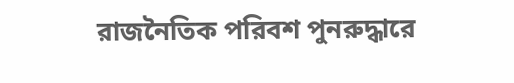রাজনৈতিক পরিবশ পুনরুদ্ধারে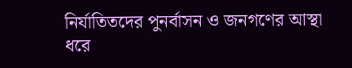নির্যাতিতদের পুনর্বাসন ও জনগণের আস্থা ধরে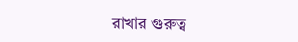রাখার গুরুত্ব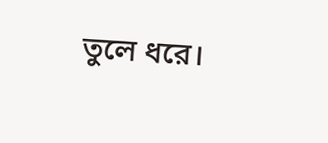তুলে ধরে।